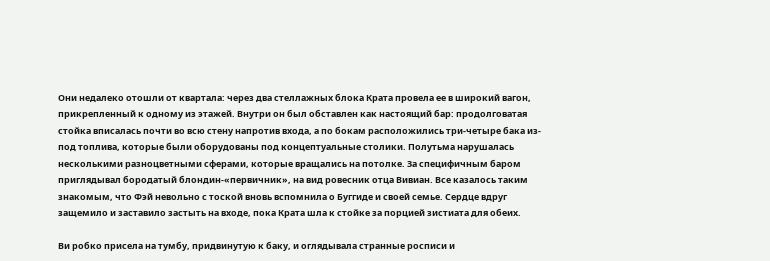Они недалеко отошли от квартала: через два стеллажных блока Крата провела ее в широкий вагон, прикрепленный к одному из этажей. Внутри он был обставлен как настоящий бар: продолговатая стойка вписалась почти во всю стену напротив входа, а по бокам расположились три-четыре бака из-под топлива, которые были оборудованы под концептуальные столики. Полутьма нарушалась несколькими разноцветными сферами, которые вращались на потолке. За специфичным баром приглядывал бородатый блондин-«первичник», на вид ровесник отца Вивиан. Все казалось таким знакомым, что Фэй невольно с тоской вновь вспомнила о Буггиде и своей семье. Сердце вдруг защемило и заставило застыть на входе, пока Крата шла к стойке за порцией зистиата для обеих.

Ви робко присела на тумбу, придвинутую к баку, и оглядывала странные росписи и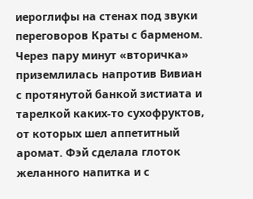иероглифы на стенах под звуки переговоров Краты с барменом. Через пару минут «вторичка» приземлилась напротив Вивиан с протянутой банкой зистиата и тарелкой каких-то сухофруктов, от которых шел аппетитный аромат. Фэй сделала глоток желанного напитка и с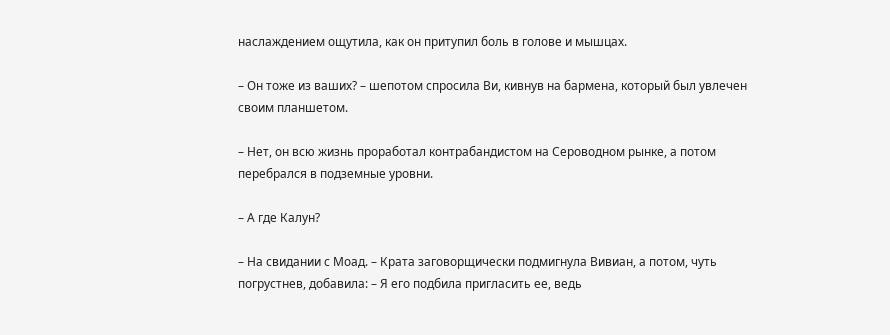наслаждением ощутила, как он притупил боль в голове и мышцах.

– Он тоже из ваших? – шепотом спросила Ви, кивнув на бармена, который был увлечен своим планшетом.

– Нет, он всю жизнь проработал контрабандистом на Сероводном рынке, а потом перебрался в подземные уровни.

– А где Калун?

– На свидании с Моад. – Крата заговорщически подмигнула Вивиан, а потом, чуть погрустнев, добавила: – Я его подбила пригласить ее, ведь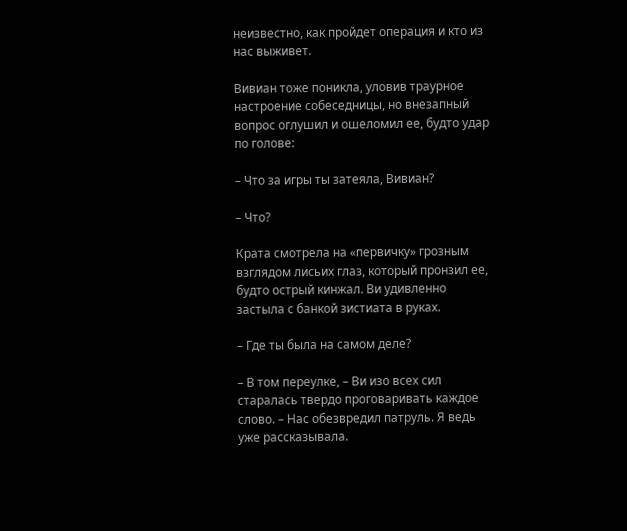неизвестно, как пройдет операция и кто из нас выживет.

Вивиан тоже поникла, уловив траурное настроение собеседницы, но внезапный вопрос оглушил и ошеломил ее, будто удар по голове:

– Что за игры ты затеяла, Вивиан?

– Что?

Крата смотрела на «первичку» грозным взглядом лисьих глаз, который пронзил ее, будто острый кинжал. Ви удивленно застыла с банкой зистиата в руках.

– Где ты была на самом деле?

– В том переулке, – Ви изо всех сил старалась твердо проговаривать каждое слово. – Нас обезвредил патруль. Я ведь уже рассказывала.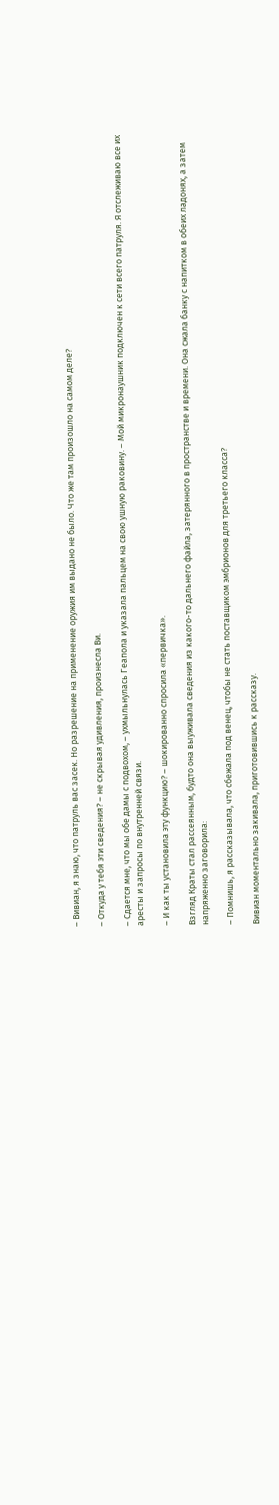– Вивиан, я знаю, что патруль вас засек. Но разрешение на применение оружия им выдано не было. Что же там произошло на самом деле?

– Откуда у тебя эти сведения? – не скрывая удивления, произнесла Ви.

– Сдается мне, что мы обе дамы с подвохом, – ухмыльнулась Геапола и указала пальцем на свою ушную раковину. – Мой микронаушник подключен к сети всего патруля. Я отслеживаю все их аресты и запросы по внутренней связи.

– И как ты установила эту функцию? – шокированно спросила «первичка».

Взгляд Краты стал рассеянным, будто она выуживала сведения из какого-то дальнего файла, затерянного в пространстве и времени. Она сжала банку с напитком в обеих ладонях, а затем напряженно заговорила:

– Помнишь, я рассказывала, что сбежала под венец, чтобы не стать поставщиком эмбрионов для третьего класса?

Вивиан моментально закивала, приготовившись к рассказу.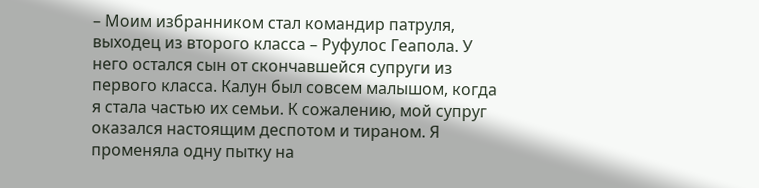– Моим избранником стал командир патруля, выходец из второго класса – Руфулос Геапола. У него остался сын от скончавшейся супруги из первого класса. Калун был совсем малышом, когда я стала частью их семьи. К сожалению, мой супруг оказался настоящим деспотом и тираном. Я променяла одну пытку на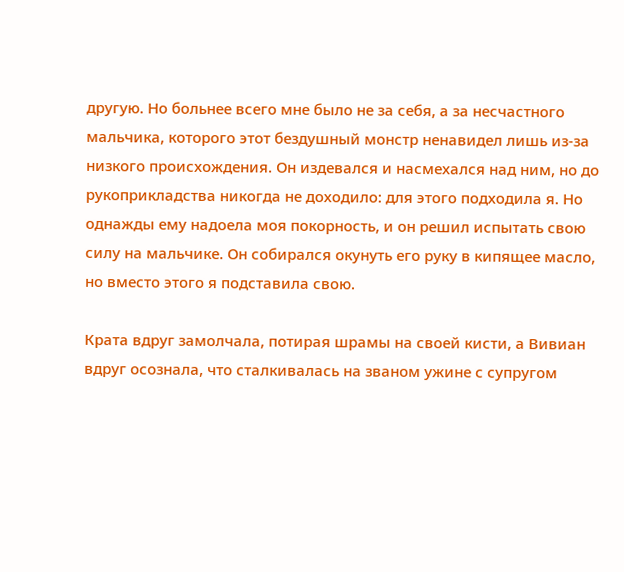другую. Но больнее всего мне было не за себя, а за несчастного мальчика, которого этот бездушный монстр ненавидел лишь из-за низкого происхождения. Он издевался и насмехался над ним, но до рукоприкладства никогда не доходило: для этого подходила я. Но однажды ему надоела моя покорность, и он решил испытать свою силу на мальчике. Он собирался окунуть его руку в кипящее масло, но вместо этого я подставила свою.

Крата вдруг замолчала, потирая шрамы на своей кисти, а Вивиан вдруг осознала, что сталкивалась на званом ужине с супругом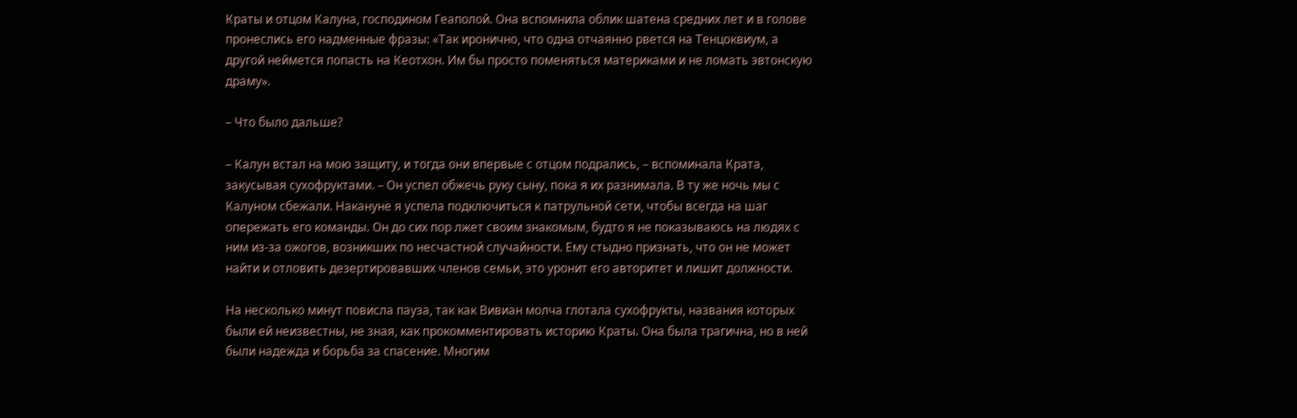Краты и отцом Калуна, господином Геаполой. Она вспомнила облик шатена средних лет и в голове пронеслись его надменные фразы: «Так иронично, что одна отчаянно рвется на Тенцоквиум, а другой неймется попасть на Кеотхон. Им бы просто поменяться материками и не ломать эвтонскую драму».

– Что было дальше?

– Калун встал на мою защиту, и тогда они впервые с отцом подрались, – вспоминала Крата, закусывая сухофруктами. – Он успел обжечь руку сыну, пока я их разнимала. В ту же ночь мы с Калуном сбежали. Накануне я успела подключиться к патрульной сети, чтобы всегда на шаг опережать его команды. Он до сих пор лжет своим знакомым, будто я не показываюсь на людях с ним из-за ожогов, возникших по несчастной случайности. Ему стыдно признать, что он не может найти и отловить дезертировавших членов семьи, это уронит его авторитет и лишит должности.

На несколько минут повисла пауза, так как Вивиан молча глотала сухофрукты, названия которых были ей неизвестны, не зная, как прокомментировать историю Краты. Она была трагична, но в ней были надежда и борьба за спасение. Многим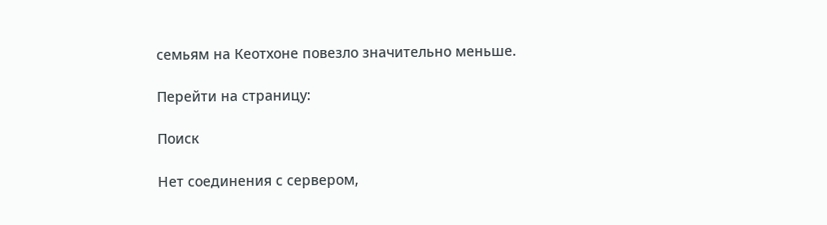семьям на Кеотхоне повезло значительно меньше.

Перейти на страницу:

Поиск

Нет соединения с сервером,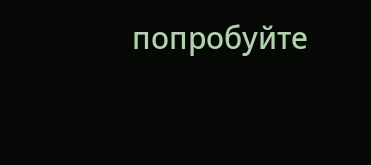попробуйте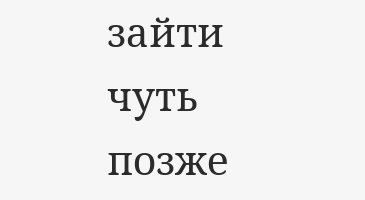зайти чуть позже